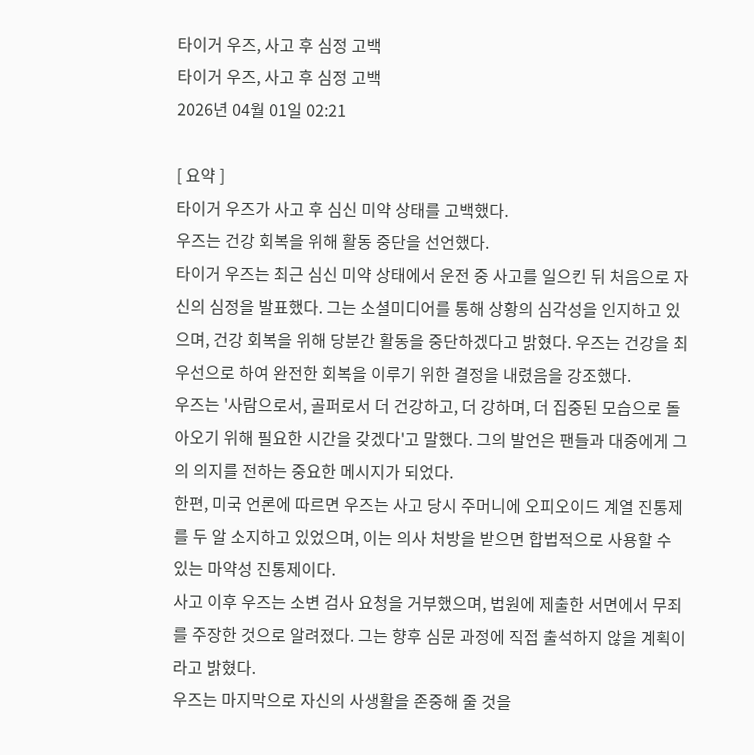타이거 우즈, 사고 후 심정 고백
타이거 우즈, 사고 후 심정 고백
2026년 04월 01일 02:21

[ 요약 ]
타이거 우즈가 사고 후 심신 미약 상태를 고백했다.
우즈는 건강 회복을 위해 활동 중단을 선언했다.
타이거 우즈는 최근 심신 미약 상태에서 운전 중 사고를 일으킨 뒤 처음으로 자신의 심정을 발표했다. 그는 소셜미디어를 통해 상황의 심각성을 인지하고 있으며, 건강 회복을 위해 당분간 활동을 중단하겠다고 밝혔다. 우즈는 건강을 최우선으로 하여 완전한 회복을 이루기 위한 결정을 내렸음을 강조했다.
우즈는 '사람으로서, 골퍼로서 더 건강하고, 더 강하며, 더 집중된 모습으로 돌아오기 위해 필요한 시간을 갖겠다'고 말했다. 그의 발언은 팬들과 대중에게 그의 의지를 전하는 중요한 메시지가 되었다.
한편, 미국 언론에 따르면 우즈는 사고 당시 주머니에 오피오이드 계열 진통제를 두 알 소지하고 있었으며, 이는 의사 처방을 받으면 합법적으로 사용할 수 있는 마약성 진통제이다.
사고 이후 우즈는 소변 검사 요청을 거부했으며, 법원에 제출한 서면에서 무죄를 주장한 것으로 알려졌다. 그는 향후 심문 과정에 직접 출석하지 않을 계획이라고 밝혔다.
우즈는 마지막으로 자신의 사생활을 존중해 줄 것을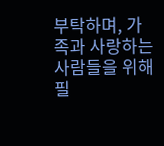부탁하며, 가족과 사랑하는 사람들을 위해 필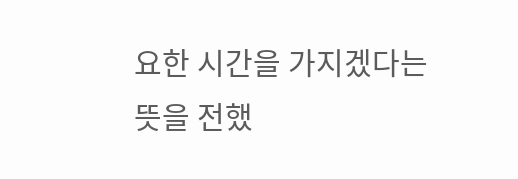요한 시간을 가지겠다는 뜻을 전했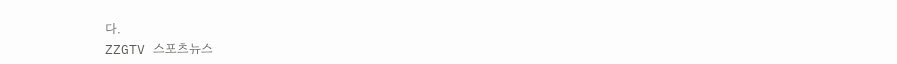다.
ZZGTV 스포츠뉴스